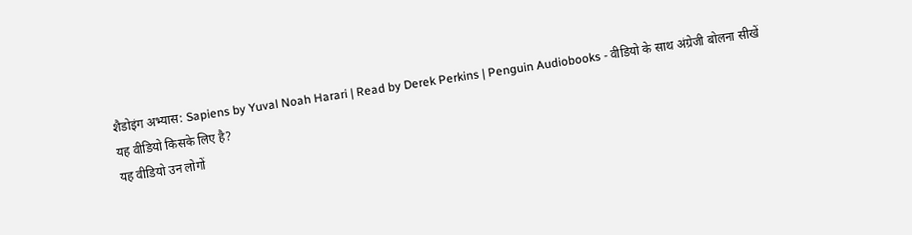शैडोइंग अभ्यास: Sapiens by Yuval Noah Harari | Read by Derek Perkins | Penguin Audiobooks - वीडियो के साथ अंग्रेजी बोलना सीखें
यह वीडियो किसके लिए है?
यह वीडियो उन लोगों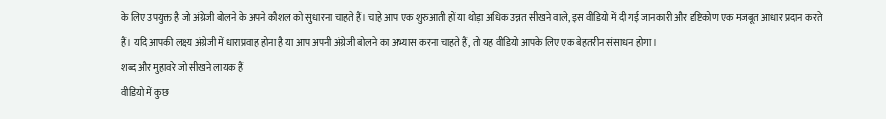के लिए उपयुक्त है जो अंग्रेजी बोलने के अपने कौशल को सुधारना चाहते हैं। चाहे आप एक शुरुआती हों या थोड़ा अधिक उन्नत सीखने वाले, इस वीडियो में दी गई जानकारी और दृष्टिकोण एक मजबूत आधार प्रदान करते हैं। यदि आपकी लक्ष्य अंग्रेजी में धाराप्रवाह होना है या आप अपनी अंग्रेजी बोलने का अभ्यास करना चाहते हैं, तो यह वीडियो आपके लिए एक बेहतरीन संसाधन होगा।
शब्द और मुहावरे जो सीखने लायक हैं
वीडियो में कुछ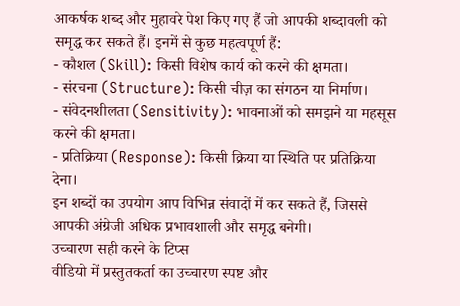आकर्षक शब्द और मुहावरे पेश किए गए हैं जो आपकी शब्दावली को समृद्ध कर सकते हैं। इनमें से कुछ महत्वपूर्ण हैं:
- कौशल (Skill): किसी विशेष कार्य को करने की क्षमता।
- संरचना (Structure): किसी चीज़ का संगठन या निर्माण।
- संवेदनशीलता (Sensitivity): भावनाओं को समझने या महसूस करने की क्षमता।
- प्रतिक्रिया (Response): किसी क्रिया या स्थिति पर प्रतिक्रिया देना।
इन शब्दों का उपयोग आप विभिन्न संवादों में कर सकते हैं, जिससे आपकी अंग्रेजी अधिक प्रभावशाली और समृद्ध बनेगी।
उच्चारण सही करने के टिप्स
वीडियो में प्रस्तुतकर्ता का उच्चारण स्पष्ट और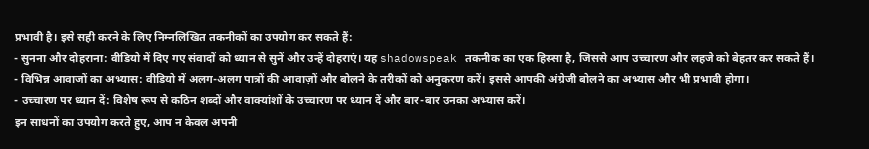प्रभावी है। इसे सही करने के लिए निम्नलिखित तकनीकों का उपयोग कर सकते हैं:
- सुनना और दोहराना: वीडियो में दिए गए संवादों को ध्यान से सुनें और उन्हें दोहराएं। यह shadowspeak तकनीक का एक हिस्सा है, जिससे आप उच्चारण और लहजे को बेहतर कर सकते हैं।
- विभिन्न आवाजों का अभ्यास: वीडियो में अलग-अलग पात्रों की आवाज़ों और बोलने के तरीकों को अनुकरण करें। इससे आपकी अंग्रेजी बोलने का अभ्यास और भी प्रभावी होगा।
- उच्चारण पर ध्यान दें: विशेष रूप से कठिन शब्दों और वाक्यांशों के उच्चारण पर ध्यान दें और बार-बार उनका अभ्यास करें।
इन साधनों का उपयोग करते हुए, आप न केवल अपनी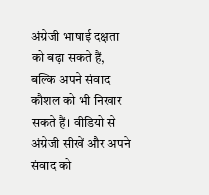अंग्रेजी भाषाई दक्षता को बढ़ा सकते हैं, बल्कि अपने संवाद कौशल को भी निखार सकते हैं। वीडियो से अंग्रेजी सीखें और अपने संवाद को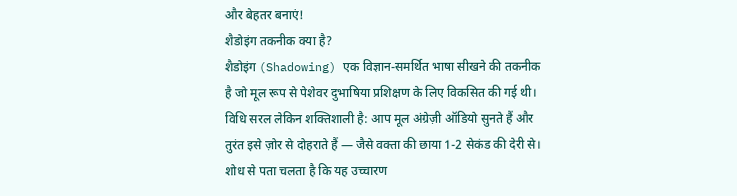और बेहतर बनाएं!
शैडोइंग तकनीक क्या है?
शैडोइंग (Shadowing) एक विज्ञान-समर्थित भाषा सीखने की तकनीक है जो मूल रूप से पेशेवर दुभाषिया प्रशिक्षण के लिए विकसित की गई थी। विधि सरल लेकिन शक्तिशाली है: आप मूल अंग्रेज़ी ऑडियो सुनते हैं और तुरंत इसे ज़ोर से दोहराते हैं — जैसे वक्ता की छाया 1-2 सेकंड की देरी से। शोध से पता चलता है कि यह उच्चारण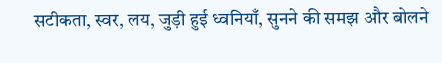सटीकता, स्वर, लय, जुड़ी हुई ध्वनियाँ, सुनने की समझ और बोलने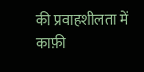की प्रवाहशीलता में काफ़ी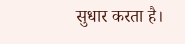सुधार करता है।